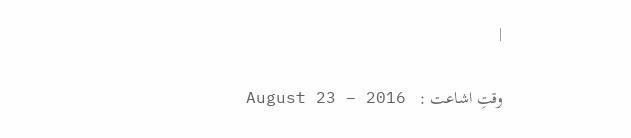|

وقتِ اشاعت :   August 23 – 2016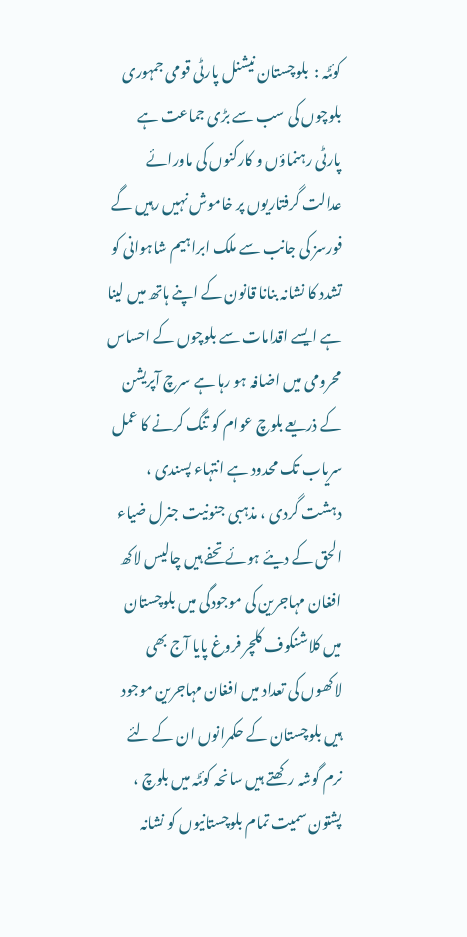کوئٹہ :  بلوچستان نیشنل پارٹی قومی جمہوری بلوچوں کی سب سے بڑی جماعت ہے پارٹی رہنماؤں و کارکنوں کی ماورائے عدالت گرفتاریوں پر خاموش نہیں رہیں گے فورسز کی جانب سے ملک ابراہیم شاہوانی کو تشدد کا نشانہ بنانا قانون کے اپنے ہاتھ میں لینا ہے ایسے اقدامات سے بلوچوں کے احساس محرومی میں اضافہ ہو رہا ہے سرچ آپریشن کے ذریعے بلوچ عوام کو تنگ کرنے کا عمل سریاب تک محدود ہے انتہاء پسندی ، دہشت گردی ، مذہبی جنونیت جنرل ضیاء الحق کے دیئے ہوئے تحفے ہیں چالیس لاکھ افغان مہاجرین کی موجودگی میں بلوچستان میں کلاشنکوف کلچر فروغ پایا آج بھی لاکھوں کی تعداد میں افغان مہاجرین موجود ہیں بلوچستان کے حکمرانوں ان کے لئے نرم گوشہ رکھتے ہیں سانحہ کوئٹہ میں بلوچ ، پشتون سمیت تمام بلوچستانیوں کو نشانہ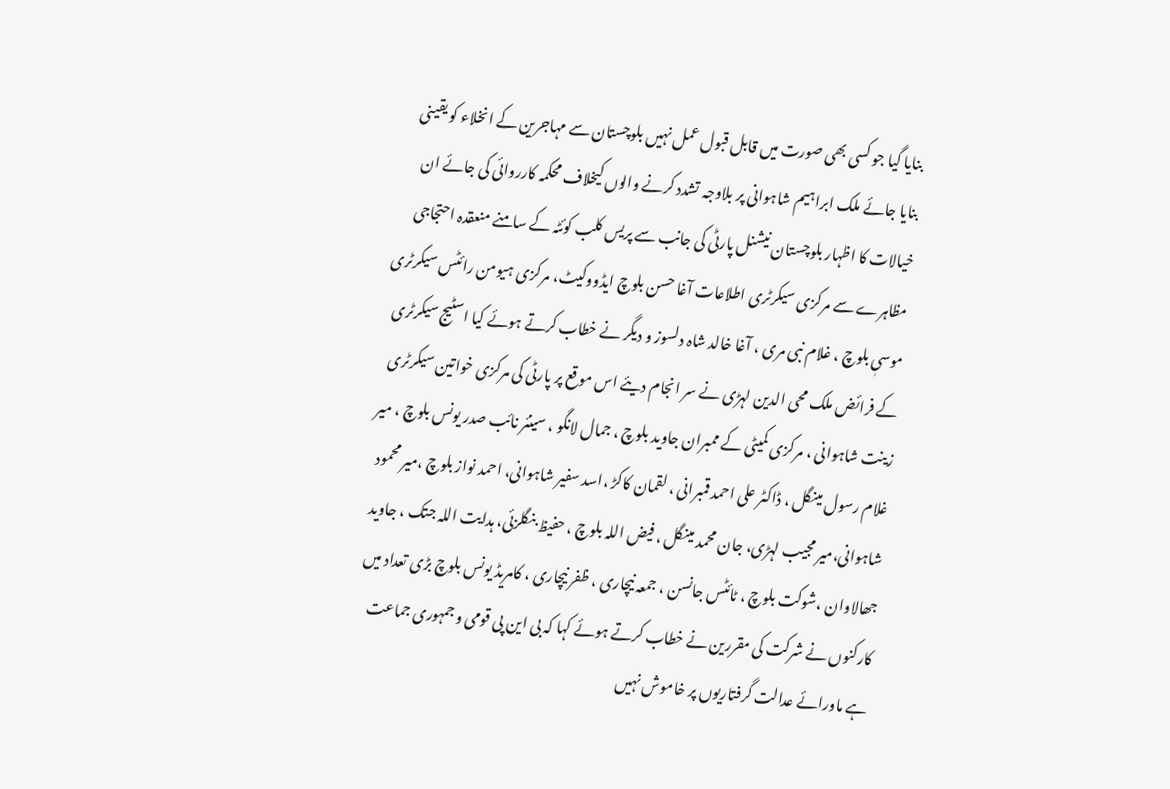بنایا گیا جو کسی بھی صورت میں قابل قبول عمل نہیں بلوچستان سے مہاجرین کے انخلاء کو یقینی بنایا جائے ملک ابراہیم شاہوانی پر بلاوجہ تشدد کرنے والوں کیخلاف محکمہ کارروائی کی جائے ان خیالات کا اظہار بلوچستان نیشنل پارٹی کی جانب سے پریس کلب کوئٹہ کے سامنے منعقدہ احتجاجی مظاہرے سے مرکزی سیکرٹری اطلاعات آغا حسن بلوچ ایڈووکیٹ، مرکزی ہیومن رائٹس سیکرٹری موسیٖ بلوچ ، غلام نبی مری ، آغا خالد شاہ دلسوز و دیگر نے خطاب کرتے ہوئے کیا اسٹیج سیکرٹری کے فرائض ملک محی الدین لہڑی نے سر انجام دیئے اس موقع پر پارٹی کی مرکزی خواتین سیکرٹری زینت شاہوانی ، مرکزی کمیٹی کے ممبران جاوید بلوچ ، جمال لانگو ، سینئر نائب صدر یونس بلوچ ، میر غلام رسول مینگل ، ڈاکٹر علی احمد قمبرانی ، لقمان کاکڑ ،اسد سفیر شاہوانی، احمد نواز بلوچ ،میر محمود شاہوانی،میر مجیب لہڑی، جان محمد مینگل ، فیض اللہ بلوچ ، حفیظ بنگلزئی، ہدایت اللہ جتک ، جاوید جھالاوان ،شوکت بلوچ ، ٹائٹس جانسن ، جمعہ نیچاری ، ظفر نیچاری ، کامریڈ یونس بلوچ بڑی تعداد میں کارکنوں نے شرکت کی مقررین نے خطاب کرتے ہوئے کہا کہ بی این پی قومی و جمہوری جماعت ہے ماورائے عدالت گرفتاریوں پر خاموش نہیں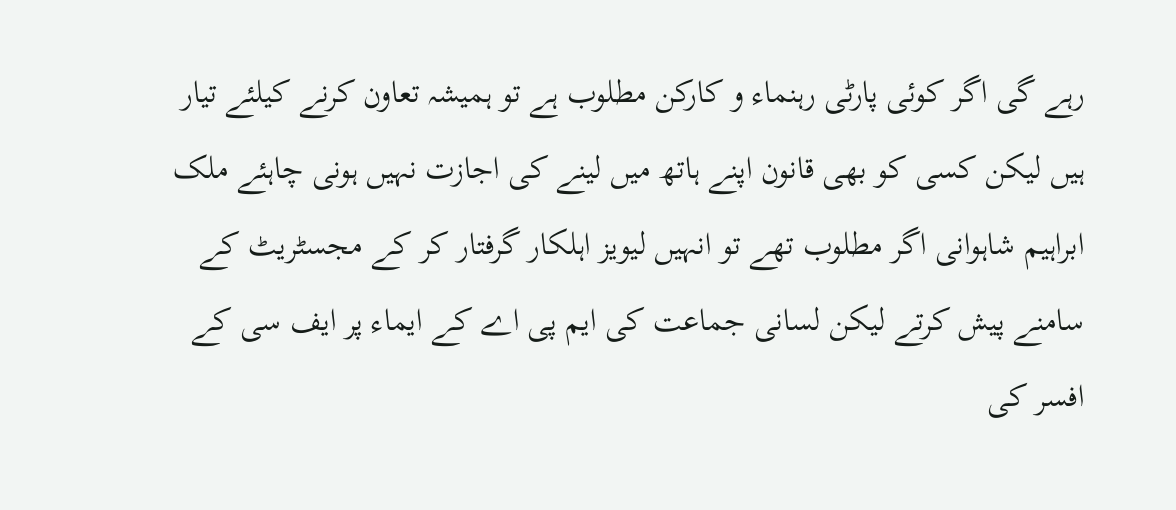رہے گی اگر کوئی پارٹی رہنماء و کارکن مطلوب ہے تو ہمیشہ تعاون کرنے کیلئے تیار ہیں لیکن کسی کو بھی قانون اپنے ہاتھ میں لینے کی اجازت نہیں ہونی چاہئے ملک ابراہیم شاہوانی اگر مطلوب تھے تو انہیں لیویز اہلکار گرفتار کر کے مجسٹریٹ کے سامنے پیش کرتے لیکن لسانی جماعت کی ایم پی اے کے ایماء پر ایف سی کے افسر کی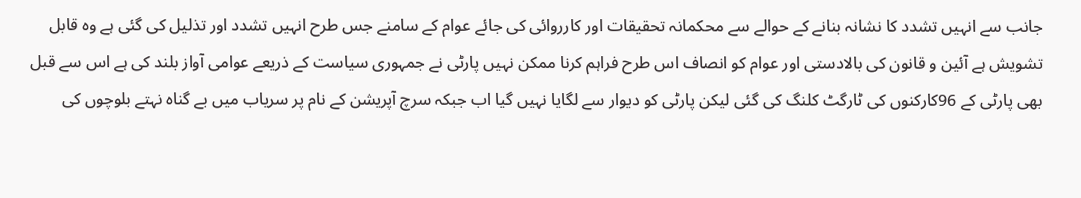جانب سے انہیں تشدد کا نشانہ بنانے کے حوالے سے محکمانہ تحقیقات اور کارروائی کی جائے عوام کے سامنے جس طرح انہیں تشدد اور تذلیل کی گئی ہے وہ قابل تشویش ہے آئین و قانون کی بالادستی اور عوام کو انصاف اس طرح فراہم کرنا ممکن نہیں پارٹی نے جمہوری سیاست کے ذریعے عوامی آواز بلند کی ہے اس سے قبل بھی پارٹی کے 96کارکنوں کی ٹارگٹ کلنگ کی گئی لیکن پارٹی کو دیوار سے لگایا نہیں گیا اب جبکہ سرچ آپریشن کے نام پر سریاب میں بے گناہ نہتے بلوچوں کی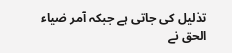تذلیل کی جاتی ہے جبکہ آمر ضیاء الحق نے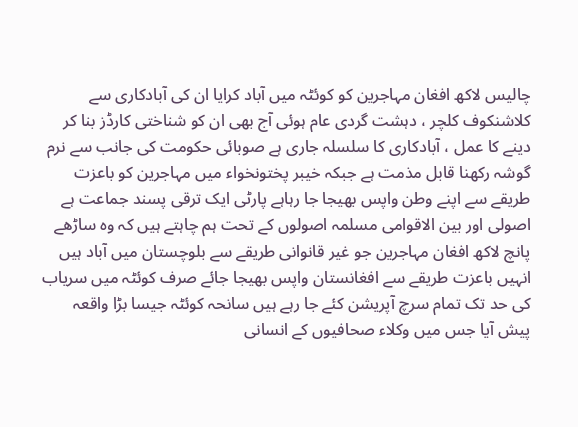چالیس لاکھ افغان مہاجرین کو کوئٹہ میں آباد کرایا ان کی آبادکاری سے کلاشنکوف کلچر ، دہشت گردی عام ہوئی آج بھی ان کو شناختی کارڈز بنا کر دینے کا عمل ، آبادکاری کا سلسلہ جاری ہے صوبائی حکومت کی جانب سے نرم گوشہ رکھنا قابل مذمت ہے جبکہ خیبر پختونخواء میں مہاجرین کو باعزت طریقے سے اپنے وطن واپس بھیجا جا رہاہے پارٹی ایک ترقی پسند جماعت ہے اصولی اور بین الاقوامی مسلمہ اصولوں کے تحت ہم چاہتے ہیں کہ وہ ساڑھے پانچ لاکھ افغان مہاجرین جو غیر قانوانی طریقے سے بلوچستان میں آباد ہیں انہیں باعزت طریقے سے افغانستان واپس بھیجا جائے صرف کوئٹہ میں سریاب کی حد تک تمام سرچ آپریشن کئے جا رہے ہیں سانحہ کوئٹہ جیسا بڑا واقعہ پیش آیا جس میں وکلاء صحافیوں کے انسانی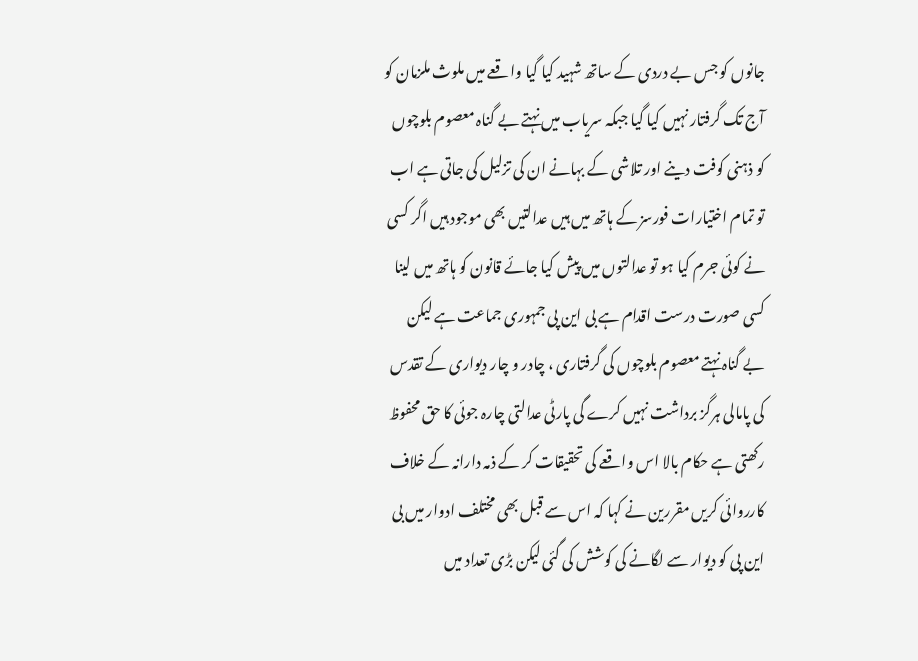جانوں کو جس بے دردی کے ساتھ شہید کیا گیا واقعے میں ملوث ملزمان کو آج تک گرفتار نہیں کیا گیا جبکہ سریاب میں نہتے بے گناہ معصوم بلوچوں کو ذہنی کوفت دینے اور تلاشی کے بہانے ان کی تزلیل کی جاتی ہے اب تو تمام اختیارات فورسز کے ہاتھ میں ہیں عدالتیں بھی موجود ہیں اگر کسی نے کوئی جرم کیا ہو تو عدالتوں میں پیش کیا جائے قانون کو ہاتھ میں لینا کسی صورت درست اقدام ہے بی این پی جمہوری جماعت ہے لیکن بے گناہ نہتے معصوم بلوچوں کی گرفتاری ، چادر و چار دیواری کے تقدس کی پامالی ہرگز برداشت نہیں کرے گی پارٹی عدالتی چارہ جوئی کا حق محفوظ رکھتی ہے حکام بالا اس واقعے کی تحقیقات کر کے ذمہ دارانہ کے خلاف کارروائی کریں مقررین نے کہا کہ اس سے قبل بھی مختلف ادوار میں بی این پی کو دیوار سے لگانے کی کوشش کی گئی لیکن بڑی تعداد میں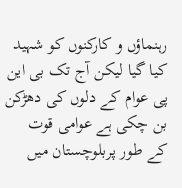رہنماؤں و کارکنوں کو شہید کیا گیا لیکن آج تک بی این پی عوام کے دلوں کی دھڑکن بن چکی ہے عوامی قوت کے طور پربلوچستان میں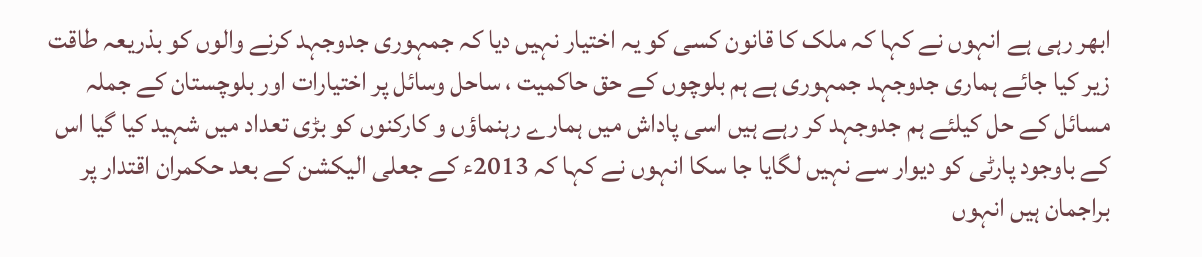ابھر رہی ہے انہوں نے کہا کہ ملک کا قانون کسی کو یہ اختیار نہیں دیا کہ جمہوری جدوجہد کرنے والوں کو بذریعہ طاقت زیر کیا جائے ہماری جدوجہد جمہوری ہے ہم بلوچوں کے حق حاکمیت ، ساحل وسائل پر اختیارات اور بلوچستان کے جملہ مسائل کے حل کیلئے ہم جدوجہد کر رہے ہیں اسی پاداش میں ہمارے رہنماؤں و کارکنوں کو بڑی تعداد میں شہید کیا گیا اس کے باوجود پارٹی کو دیوار سے نہیں لگایا جا سکا انہوں نے کہا کہ 2013ء کے جعلی الیکشن کے بعد حکمران اقتدار پر براجمان ہیں انہوں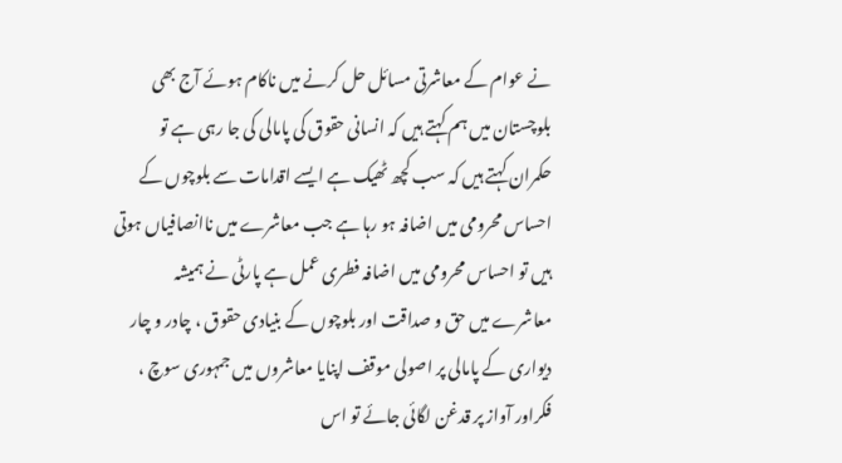نے عوام کے معاشرتی مسائل حل کرنے میں ناکام ہوئے آج بھی بلوچستان میں ہم کہتے ہیں کہ انسانی حقوق کی پامالی کی جا رہی ہے تو حکمران کہتے ہیں کہ سب کچھ ٹھیک ہے ایسے اقدامات سے بلوچوں کے احساس محرومی میں اضافہ ہو رہا ہے جب معاشرے میں ناانصافیاں ہوتی ہیں تو احساس محرومی میں اضافہ فطری عمل ہے پارٹی نے ہمیشہ معاشرے میں حق و صداقت اور بلوچوں کے بنیادی حقوق ، چادر و چار دیواری کے پامالی پر اصولی موقف اپنایا معاشروں میں جمہوری سوچ ، فکراور آواز پر قدغن لگائی جائے تو اس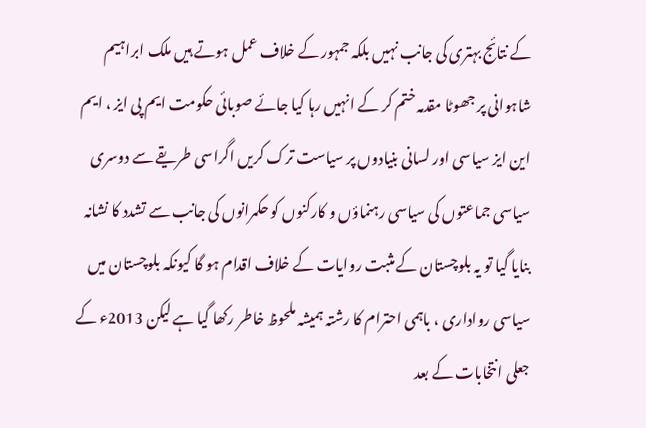کے نتائج بہتری کی جانب نہیں بلکہ جمہور کے خلاف عمل ہوتے ہیں ملک ابراہیم شاہوانی پر جھوٹا مقدمہ ختم کر کے انہیں رہا کیا جائے صوبائی حکومت ایم پی ایز ، ایم این ایز سیاسی اور لسانی بنیادوں پر سیاست ترک کریں اگراسی طریقے سے دوسری سیاسی جماعتوں کی سیاسی رہنماؤں و کارکنوں کو حکمرانوں کی جانب سے تشدد کا نشانہ بنایا گیا تو یہ بلوچستان کے مثبت روایات کے خلاف اقدام ہو گا کیونکہ بلوچستان میں سیاسی رواداری ، باہمی احترام کا رشتہ ہمیشہ ملحوظ خاطر رکھا گیا ہے لیکن 2013ء کے جعلی انتخابات کے بعد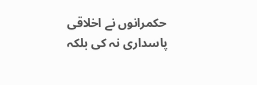حکمرانوں نے اخلاقی پاسداری نہ کی بلکہ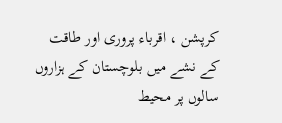کرپشن ، اقرباء پروری اور طاقت کے نشے میں بلوچستان کے ہزاروں سالوں پر محیط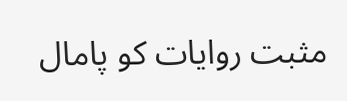مثبت روایات کو پامال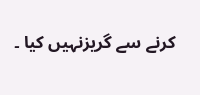کرنے سے گریزنہیں کیا ۔